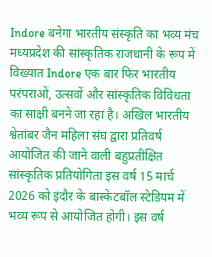Indore बनेगा भारतीय संस्कृति का भव्य मंच
मध्यप्रदेश की सांस्कृतिक राजधानी के रूप में विख्यात Indore एक बार फिर भारतीय परंपराओं, उत्सवों और सांस्कृतिक विविधता का साक्षी बनने जा रहा है। अखिल भारतीय श्वेतांबर जैन महिला संघ द्वारा प्रतिवर्ष आयोजित की जाने वाली बहुप्रतीक्षित सांस्कृतिक प्रतियोगिता इस वर्ष 15 मार्च 2026 को इंदौर के बास्केटबॉल स्टेडियम में भव्य रूप से आयोजित होगी। इस वर्ष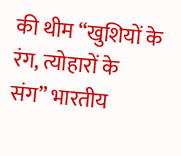की थीम “खुशियों के रंग, त्योहारों के संग” भारतीय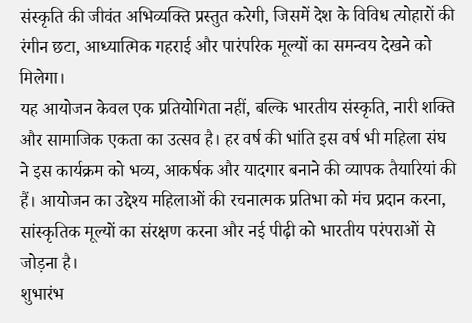संस्कृति की जीवंत अभिव्यक्ति प्रस्तुत करेगी, जिसमें देश के विविध त्योहारों की रंगीन छटा, आध्यात्मिक गहराई और पारंपरिक मूल्यों का समन्वय देखने को मिलेगा।
यह आयोजन केवल एक प्रतियोगिता नहीं, बल्कि भारतीय संस्कृति, नारी शक्ति और सामाजिक एकता का उत्सव है। हर वर्ष की भांति इस वर्ष भी महिला संघ ने इस कार्यक्रम को भव्य, आकर्षक और यादगार बनाने की व्यापक तैयारियां की हैं। आयोजन का उद्देश्य महिलाओं की रचनात्मक प्रतिभा को मंच प्रदान करना, सांस्कृतिक मूल्यों का संरक्षण करना और नई पीढ़ी को भारतीय परंपराओं से जोड़ना है।
शुभारंभ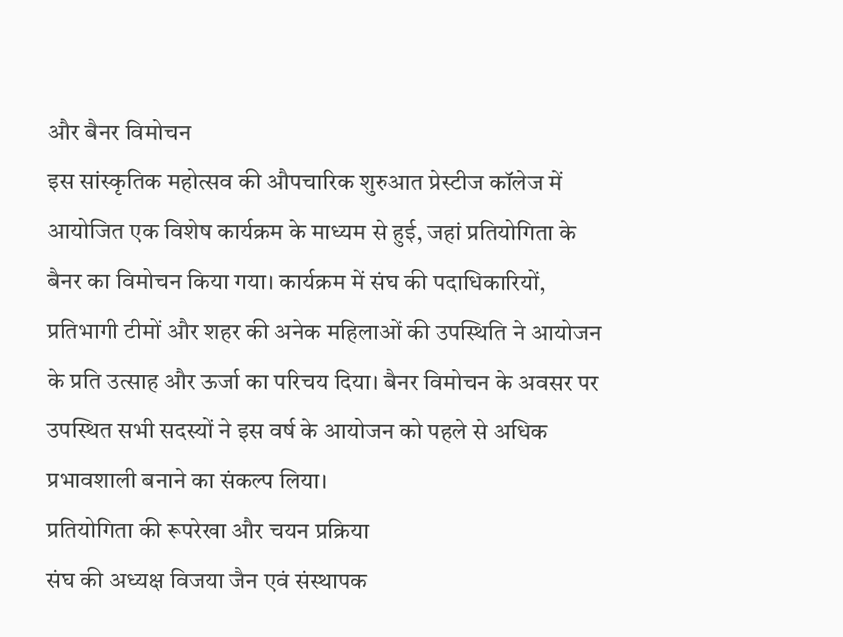और बैनर विमोचन
इस सांस्कृतिक महोत्सव की औपचारिक शुरुआत प्रेस्टीज कॉलेज में आयोजित एक विशेष कार्यक्रम के माध्यम से हुई, जहां प्रतियोगिता के बैनर का विमोचन किया गया। कार्यक्रम में संघ की पदाधिकारियों, प्रतिभागी टीमों और शहर की अनेक महिलाओं की उपस्थिति ने आयोजन के प्रति उत्साह और ऊर्जा का परिचय दिया। बैनर विमोचन के अवसर पर उपस्थित सभी सदस्यों ने इस वर्ष के आयोजन को पहले से अधिक प्रभावशाली बनाने का संकल्प लिया।
प्रतियोगिता की रूपरेखा और चयन प्रक्रिया
संघ की अध्यक्ष विजया जैन एवं संस्थापक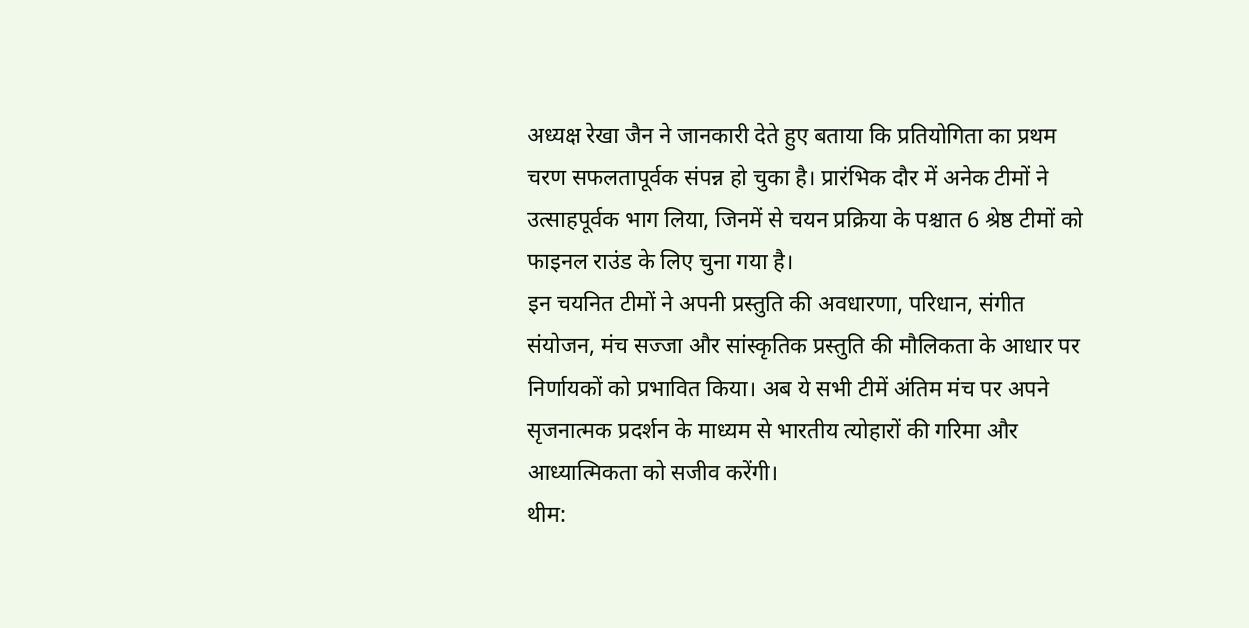अध्यक्ष रेखा जैन ने जानकारी देते हुए बताया कि प्रतियोगिता का प्रथम चरण सफलतापूर्वक संपन्न हो चुका है। प्रारंभिक दौर में अनेक टीमों ने उत्साहपूर्वक भाग लिया, जिनमें से चयन प्रक्रिया के पश्चात 6 श्रेष्ठ टीमों को फाइनल राउंड के लिए चुना गया है।
इन चयनित टीमों ने अपनी प्रस्तुति की अवधारणा, परिधान, संगीत संयोजन, मंच सज्जा और सांस्कृतिक प्रस्तुति की मौलिकता के आधार पर निर्णायकों को प्रभावित किया। अब ये सभी टीमें अंतिम मंच पर अपने सृजनात्मक प्रदर्शन के माध्यम से भारतीय त्योहारों की गरिमा और आध्यात्मिकता को सजीव करेंगी।
थीम: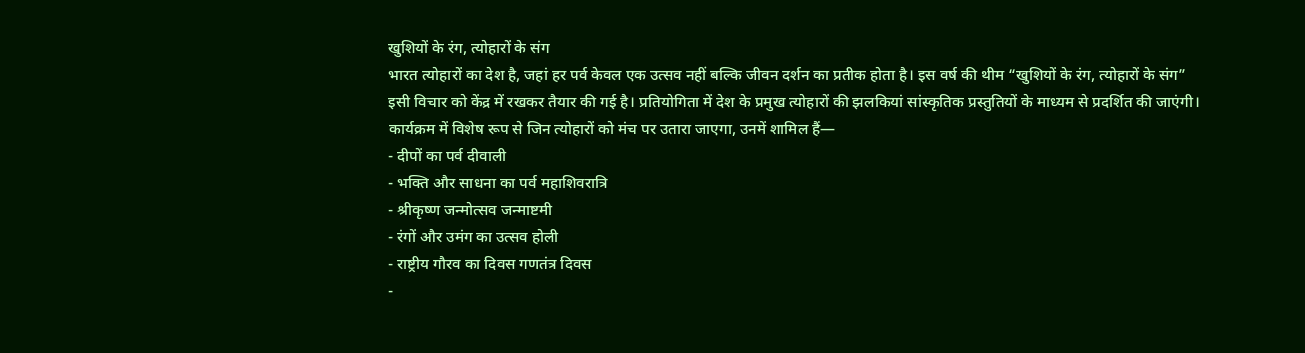खुशियों के रंग, त्योहारों के संग
भारत त्योहारों का देश है, जहां हर पर्व केवल एक उत्सव नहीं बल्कि जीवन दर्शन का प्रतीक होता है। इस वर्ष की थीम “खुशियों के रंग, त्योहारों के संग” इसी विचार को केंद्र में रखकर तैयार की गई है। प्रतियोगिता में देश के प्रमुख त्योहारों की झलकियां सांस्कृतिक प्रस्तुतियों के माध्यम से प्रदर्शित की जाएंगी।
कार्यक्रम में विशेष रूप से जिन त्योहारों को मंच पर उतारा जाएगा, उनमें शामिल हैं—
- दीपों का पर्व दीवाली
- भक्ति और साधना का पर्व महाशिवरात्रि
- श्रीकृष्ण जन्मोत्सव जन्माष्टमी
- रंगों और उमंग का उत्सव होली
- राष्ट्रीय गौरव का दिवस गणतंत्र दिवस
-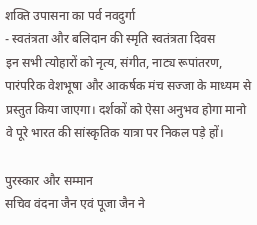शक्ति उपासना का पर्व नवदुर्गा
- स्वतंत्रता और बलिदान की स्मृति स्वतंत्रता दिवस
इन सभी त्योहारों को नृत्य, संगीत, नाट्य रूपांतरण, पारंपरिक वेशभूषा और आकर्षक मंच सज्जा के माध्यम से प्रस्तुत किया जाएगा। दर्शकों को ऐसा अनुभव होगा मानो वे पूरे भारत की सांस्कृतिक यात्रा पर निकल पड़े हों।

पुरस्कार और सम्मान
सचिव वंदना जैन एवं पूजा जैन ने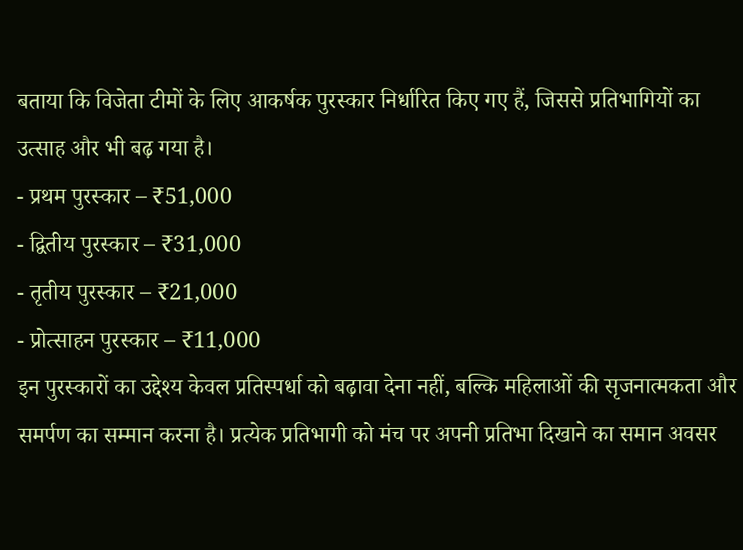बताया कि विजेता टीमों के लिए आकर्षक पुरस्कार निर्धारित किए गए हैं, जिससे प्रतिभागियों का उत्साह और भी बढ़ गया है।
- प्रथम पुरस्कार – ₹51,000
- द्वितीय पुरस्कार – ₹31,000
- तृतीय पुरस्कार – ₹21,000
- प्रोत्साहन पुरस्कार – ₹11,000
इन पुरस्कारों का उद्देश्य केवल प्रतिस्पर्धा को बढ़ावा देना नहीं, बल्कि महिलाओं की सृजनात्मकता और समर्पण का सम्मान करना है। प्रत्येक प्रतिभागी को मंच पर अपनी प्रतिभा दिखाने का समान अवसर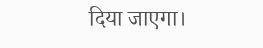दिया जाएगा।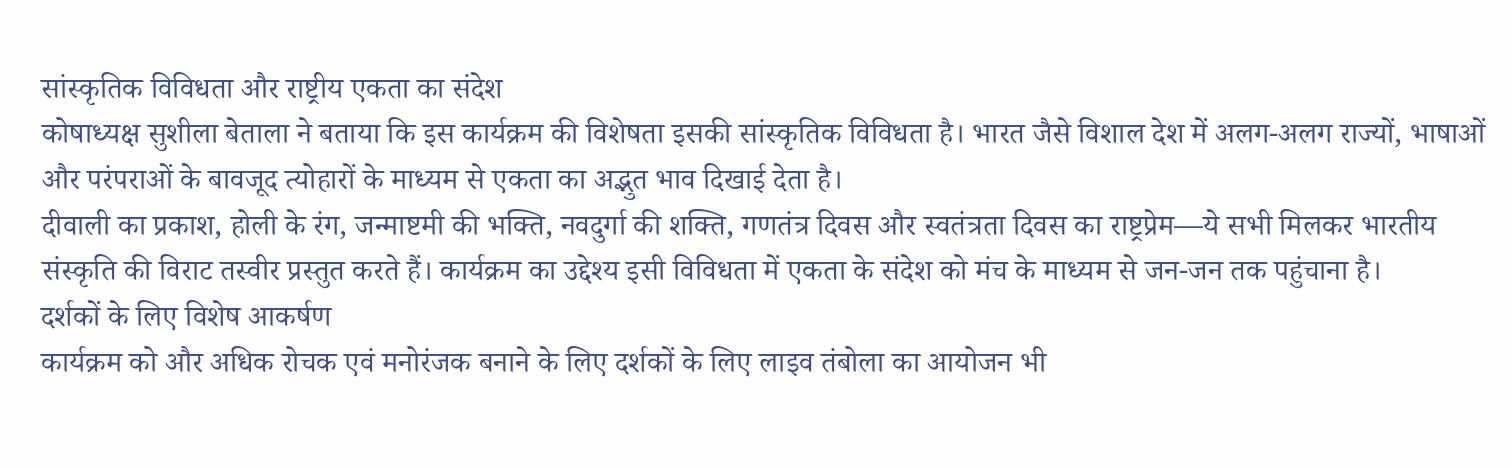सांस्कृतिक विविधता और राष्ट्रीय एकता का संदेश
कोषाध्यक्ष सुशीला बेताला ने बताया कि इस कार्यक्रम की विशेषता इसकी सांस्कृतिक विविधता है। भारत जैसे विशाल देश में अलग-अलग राज्यों, भाषाओं और परंपराओं के बावजूद त्योहारों के माध्यम से एकता का अद्भुत भाव दिखाई देता है।
दीवाली का प्रकाश, होली के रंग, जन्माष्टमी की भक्ति, नवदुर्गा की शक्ति, गणतंत्र दिवस और स्वतंत्रता दिवस का राष्ट्रप्रेम—ये सभी मिलकर भारतीय संस्कृति की विराट तस्वीर प्रस्तुत करते हैं। कार्यक्रम का उद्देश्य इसी विविधता में एकता के संदेश को मंच के माध्यम से जन-जन तक पहुंचाना है।
दर्शकों के लिए विशेष आकर्षण
कार्यक्रम को और अधिक रोचक एवं मनोरंजक बनाने के लिए दर्शकों के लिए लाइव तंबोला का आयोजन भी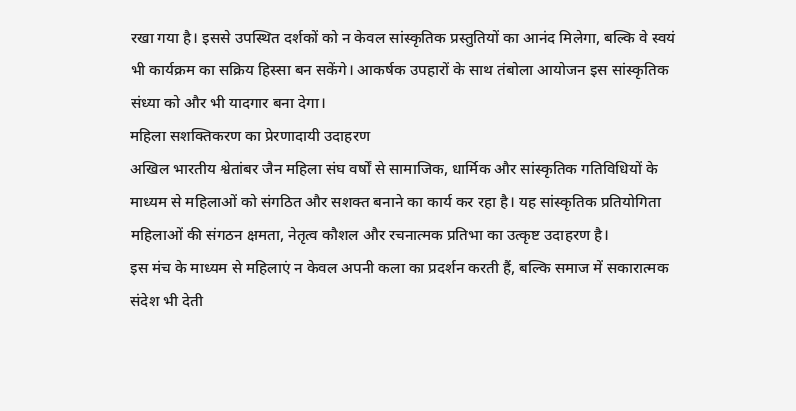रखा गया है। इससे उपस्थित दर्शकों को न केवल सांस्कृतिक प्रस्तुतियों का आनंद मिलेगा, बल्कि वे स्वयं भी कार्यक्रम का सक्रिय हिस्सा बन सकेंगे। आकर्षक उपहारों के साथ तंबोला आयोजन इस सांस्कृतिक संध्या को और भी यादगार बना देगा।
महिला सशक्तिकरण का प्रेरणादायी उदाहरण
अखिल भारतीय श्वेतांबर जैन महिला संघ वर्षों से सामाजिक, धार्मिक और सांस्कृतिक गतिविधियों के माध्यम से महिलाओं को संगठित और सशक्त बनाने का कार्य कर रहा है। यह सांस्कृतिक प्रतियोगिता महिलाओं की संगठन क्षमता, नेतृत्व कौशल और रचनात्मक प्रतिभा का उत्कृष्ट उदाहरण है।
इस मंच के माध्यम से महिलाएं न केवल अपनी कला का प्रदर्शन करती हैं, बल्कि समाज में सकारात्मक संदेश भी देती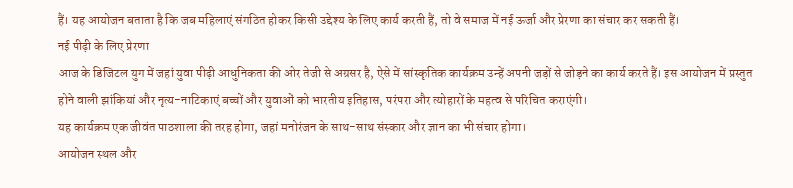हैं। यह आयोजन बताता है कि जब महिलाएं संगठित होकर किसी उद्देश्य के लिए कार्य करती हैं, तो वे समाज में नई ऊर्जा और प्रेरणा का संचार कर सकती हैं।
नई पीढ़ी के लिए प्रेरणा
आज के डिजिटल युग में जहां युवा पीढ़ी आधुनिकता की ओर तेजी से अग्रसर है, ऐसे में सांस्कृतिक कार्यक्रम उन्हें अपनी जड़ों से जोड़ने का कार्य करते हैं। इस आयोजन में प्रस्तुत होने वाली झांकियां और नृत्य-नाटिकाएं बच्चों और युवाओं को भारतीय इतिहास, परंपरा और त्योहारों के महत्व से परिचित कराएंगी।
यह कार्यक्रम एक जीवंत पाठशाला की तरह होगा, जहां मनोरंजन के साथ-साथ संस्कार और ज्ञान का भी संचार होगा।
आयोजन स्थल और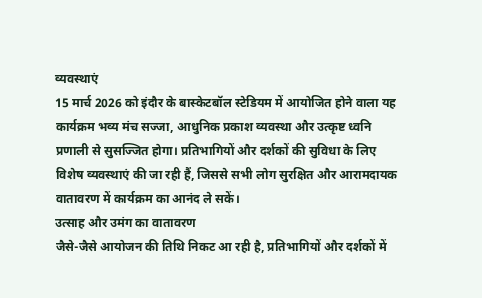व्यवस्थाएं
15 मार्च 2026 को इंदौर के बास्केटबॉल स्टेडियम में आयोजित होने वाला यह कार्यक्रम भव्य मंच सज्जा, आधुनिक प्रकाश व्यवस्था और उत्कृष्ट ध्वनि प्रणाली से सुसज्जित होगा। प्रतिभागियों और दर्शकों की सुविधा के लिए विशेष व्यवस्थाएं की जा रही हैं, जिससे सभी लोग सुरक्षित और आरामदायक वातावरण में कार्यक्रम का आनंद ले सकें।
उत्साह और उमंग का वातावरण
जैसे-जैसे आयोजन की तिथि निकट आ रही है, प्रतिभागियों और दर्शकों में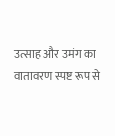उत्साह और उमंग का वातावरण स्पष्ट रूप से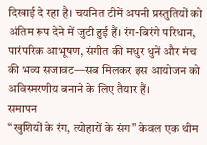दिखाई दे रहा है। चयनित टीमें अपनी प्रस्तुतियों को अंतिम रूप देने में जुटी हुई हैं। रंग-बिरंगे परिधान, पारंपरिक आभूषण, संगीत की मधुर धुनें और मंच की भव्य सजावट—सब मिलकर इस आयोजन को अविस्मरणीय बनाने के लिए तैयार हैं।
समापन
“खुशियों के रंग, त्योहारों के संग” केवल एक थीम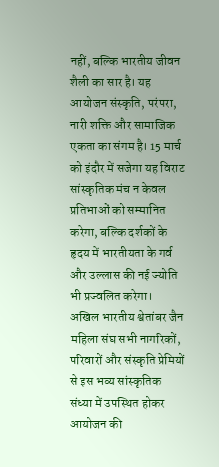नहीं, बल्कि भारतीय जीवन शैली का सार है। यह आयोजन संस्कृति, परंपरा, नारी शक्ति और सामाजिक एकता का संगम है। 15 मार्च को इंदौर में सजेगा यह विराट सांस्कृतिक मंच न केवल प्रतिभाओं को सम्मानित करेगा, बल्कि दर्शकों के हृदय में भारतीयता के गर्व और उल्लास की नई ज्योति भी प्रज्वलित करेगा।
अखिल भारतीय श्वेतांबर जैन महिला संघ सभी नागरिकों, परिवारों और संस्कृति प्रेमियों से इस भव्य सांस्कृतिक संध्या में उपस्थित होकर आयोजन की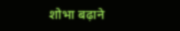शोभा बढ़ाने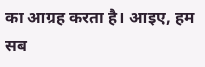का आग्रह करता है। आइए, हम सब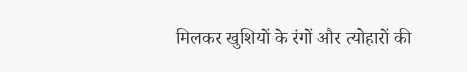मिलकर खुशियों के रंगों और त्योहारों की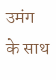उमंग के साथ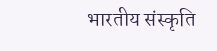भारतीय संस्कृति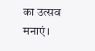का उत्सव मनाएं।